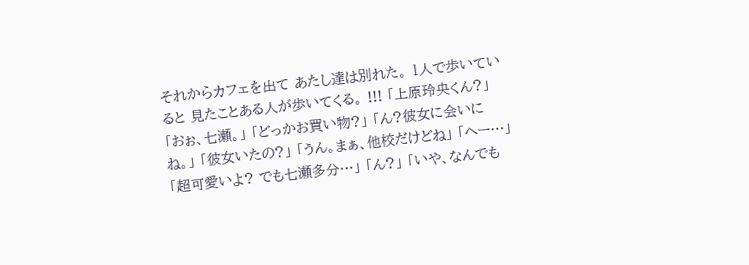それからカフェを出て あたし達は別れた。 1人で歩いていると 見たことある人が歩いてくる。 !!! 「上原玲央くん?」 「おぉ、七瀬。」 「どっかお買い物?」 「ん?彼女に会いにね。」 「彼女いたの?」 「うん。まぁ、他校だけどね」 「へー…」 「超可愛いよ? でも七瀬多分…」 「ん?」 「いや、なんでも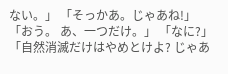ない。」 「そっかあ。じゃあね!」 「おう。 あ、一つだけ。」 「なに?」 「自然消滅だけはやめとけよ? じゃあ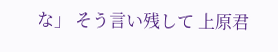な」 そう言い残して 上原君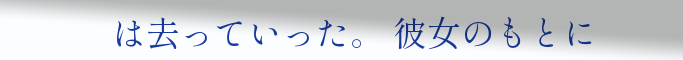は去っていった。 彼女のもとに